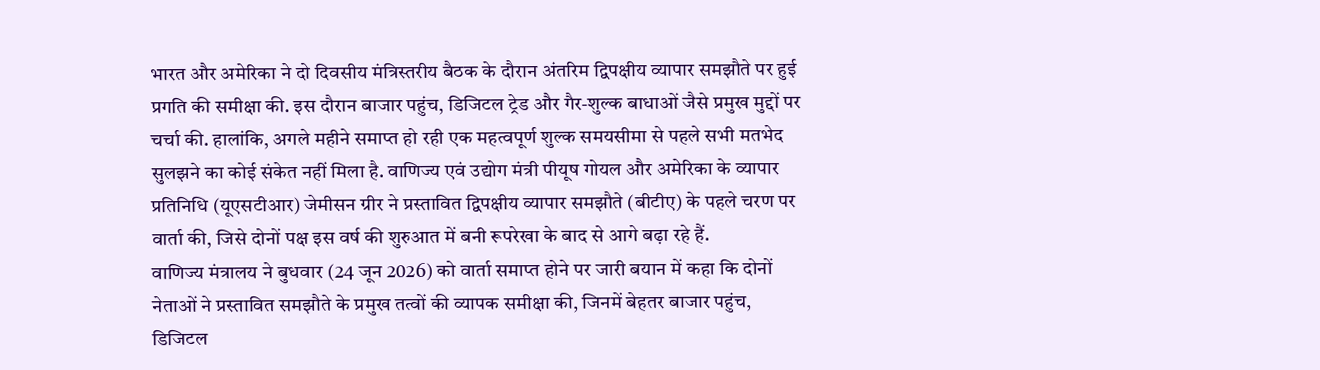भारत और अमेरिका ने दो दिवसीय मंत्रिस्तरीय बैठक के दौरान अंतरिम द्विपक्षीय व्यापार समझौते पर हुई प्रगति की समीक्षा की. इस दौरान बाजार पहुंच, डिजिटल ट्रेड और गैर-शुल्क बाधाओं जैसे प्रमुख मुद्दों पर चर्चा की. हालांकि, अगले महीने समाप्त हो रही एक महत्वपूर्ण शुल्क समयसीमा से पहले सभी मतभेद सुलझने का कोई संकेत नहीं मिला है. वाणिज्य एवं उद्योग मंत्री पीयूष गोयल और अमेरिका के व्यापार प्रतिनिधि (यूएसटीआर) जेमीसन ग्रीर ने प्रस्तावित द्विपक्षीय व्यापार समझौते (बीटीए) के पहले चरण पर वार्ता की, जिसे दोनों पक्ष इस वर्ष की शुरुआत में बनी रूपरेखा के बाद से आगे बढ़ा रहे हैं.
वाणिज्य मंत्रालय ने बुधवार (24 जून 2026) को वार्ता समाप्त होने पर जारी बयान में कहा कि दोनों नेताओं ने प्रस्तावित समझौते के प्रमुख तत्वों की व्यापक समीक्षा की, जिनमें बेहतर बाजार पहुंच, डिजिटल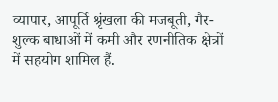व्यापार, आपूर्ति श्रृंखला की मजबूती, गैर-शुल्क बाधाओं में कमी और रणनीतिक क्षेत्रों में सहयोग शामिल हैं.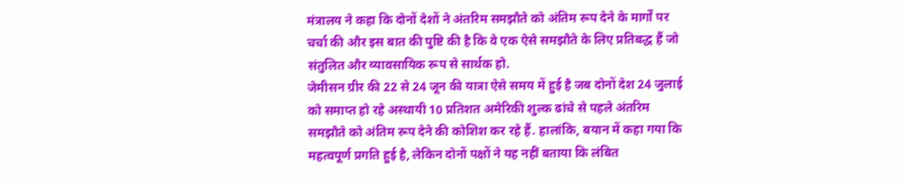मंत्रालय ने कहा कि दोनों देशों ने अंतरिम समझौते को अंतिम रूप देने के मार्गों पर चर्चा की और इस बात की पुष्टि की है कि वे एक ऐसे समझौते के लिए प्रतिबद्ध हैं जो संतुलित और व्यावसायिक रूप से सार्थक हो.
जेमीसन ग्रीर की 22 से 24 जून की यात्रा ऐसे समय में हुई है जब दोनों देश 24 जुलाई को समाप्त हो रहे अस्थायी 10 प्रतिशत अमेरिकी शुल्क ढांचे से पहले अंतरिम समझौते को अंतिम रूप देने की कोशिश कर रहे हैं. हालांकि, बयान में कहा गया कि महत्वपूर्ण प्रगति हुई है, लेकिन दोनों पक्षों ने यह नहीं बताया कि लंबित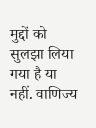मुद्दों को सुलझा लिया गया है या नहीं. वाणिज्य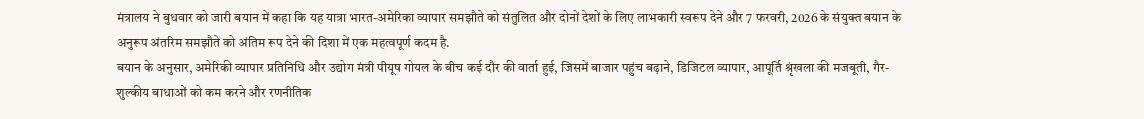मंत्रालय ने बुधवार को जारी बयान में कहा कि यह यात्रा भारत-अमेरिका व्यापार समझौते को संतुलित और दोनों देशों के लिए लाभकारी स्वरूप देने और 7 फरवरी, 2026 के संयुक्त बयान के अनुरूप अंतरिम समझौते को अंतिम रूप देने की दिशा में एक महत्वपूर्ण कदम है.
बयान के अनुसार, अमेरिकी व्यापार प्रतिनिधि और उद्योग मंत्री पीयूष गोयल के बीच कई दौर की वार्ता हुई, जिसमें बाजार पहुंच बढ़ाने, डिजिटल व्यापार, आपूर्ति श्रृंखला की मजबूती, गैर-शुल्कीय बाधाओं को कम करने और रणनीतिक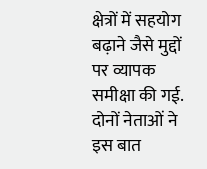क्षेत्रों में सहयोग बढ़ाने जैसे मुद्दों पर व्यापक समीक्षा की गई.
दोनों नेताओं ने इस बात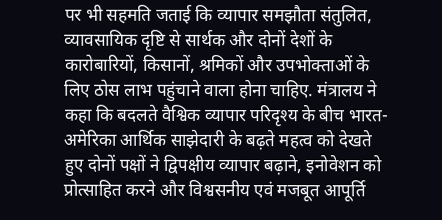पर भी सहमति जताई कि व्यापार समझौता संतुलित, व्यावसायिक दृष्टि से सार्थक और दोनों देशों के कारोबारियों, किसानों, श्रमिकों और उपभोक्ताओं के लिए ठोस लाभ पहुंचाने वाला होना चाहिए. मंत्रालय ने कहा कि बदलते वैश्विक व्यापार परिदृश्य के बीच भारत-अमेरिका आर्थिक साझेदारी के बढ़ते महत्व को देखते हुए दोनों पक्षों ने द्विपक्षीय व्यापार बढ़ाने, इनोवेशन को प्रोत्साहित करने और विश्वसनीय एवं मजबूत आपूर्ति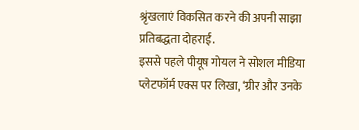श्रृंखलाएं विकसित करने की अपनी साझा प्रतिबद्धता दोहराई.
इससे पहले पीयूष गोयल ने सोशल मीडिया प्लेटफॉर्म एक्स पर लिखा, ‘ग्रीर और उनके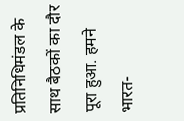प्रतिनिधिमंडल के साथ बैठकों का दौर पूरा हुआ. हमने भारत-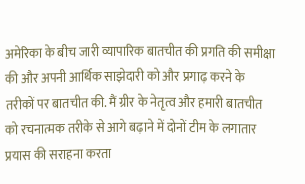अमेरिका के बीच जारी व्यापारिक बातचीत की प्रगति की समीक्षा की और अपनी आर्थिक साझेदारी को और प्रगाढ़ करने के तरीकों पर बातचीत की. मैं ग्रीर के नेतृत्व और हमारी बातचीत को रचनात्मक तरीके से आगे बढ़ाने में दोनों टीम के लगातार प्रयास की सराहना करता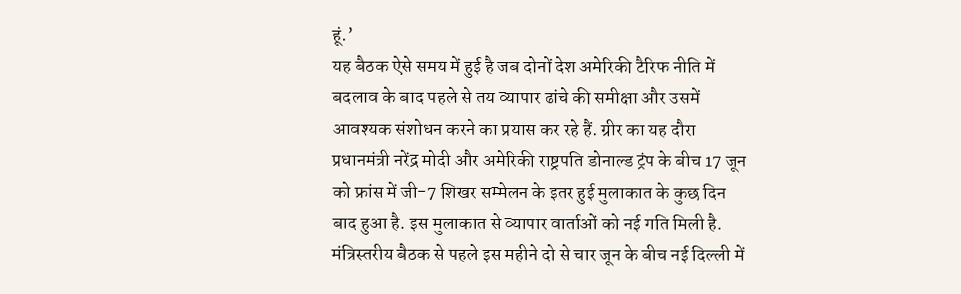हूं.’
यह बैठक ऐसे समय में हुई है जब दोनों देश अमेरिकी टैरिफ नीति में बदलाव के बाद पहले से तय व्यापार ढांचे की समीक्षा और उसमें आवश्यक संशोधन करने का प्रयास कर रहे हैं. ग्रीर का यह दौरा प्रधानमंत्री नरेंद्र मोदी और अमेरिकी राष्ट्रपति डोनाल्ड ट्रंप के बीच 17 जून को फ्रांस में जी-7 शिखर सम्मेलन के इतर हुई मुलाकात के कुछ दिन बाद हुआ है. इस मुलाकात से व्यापार वार्ताओं को नई गति मिली है.
मंत्रिस्तरीय बैठक से पहले इस महीने दो से चार जून के बीच नई दिल्ली में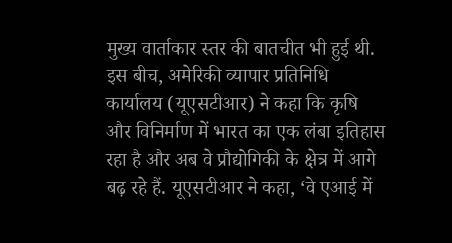मुख्य वार्ताकार स्तर की बातचीत भी हुई थी. इस बीच, अमेरिकी व्यापार प्रतिनिधि कार्यालय (यूएसटीआर) ने कहा कि कृषि और विनिर्माण में भारत का एक लंबा इतिहास रहा है और अब वे प्रौद्योगिकी के क्षेत्र में आगे बढ़ रहे हैं. यूएसटीआर ने कहा, ‘वे एआई में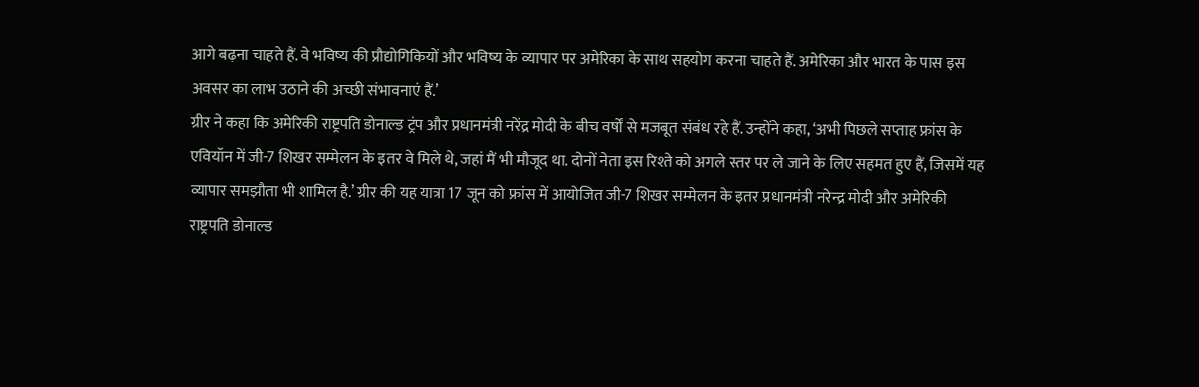आगे बढ़ना चाहते हैं. वे भविष्य की प्रौद्योगिकियों और भविष्य के व्यापार पर अमेरिका के साथ सहयोग करना चाहते हैं. अमेरिका और भारत के पास इस अवसर का लाभ उठाने की अच्छी संभावनाएं हैं.’
ग्रीर ने कहा कि अमेरिकी राष्ट्रपति डोनाल्ड ट्रंप और प्रधानमंत्री नरेंद्र मोदी के बीच वर्षों से मजबूत संबंध रहे हैं. उन्होंने कहा, ‘अभी पिछले सप्ताह फ्रांस के एवियॉन में जी-7 शिखर सम्मेलन के इतर वे मिले थे, जहां मैं भी मौजूद था. दोनों नेता इस रिश्ते को अगले स्तर पर ले जाने के लिए सहमत हुए हैं, जिसमें यह व्यापार समझौता भी शामिल है.’ ग्रीर की यह यात्रा 17 जून को फ्रांस में आयोजित जी-7 शिखर सम्मेलन के इतर प्रधानमंत्री नरेन्द्र मोदी और अमेरिकी राष्ट्रपति डोनाल्ड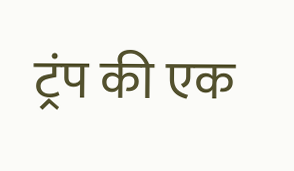ट्रंप की एक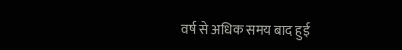वर्ष से अधिक समय बाद हुई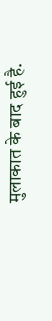मुलाकात के बाद हुई है.